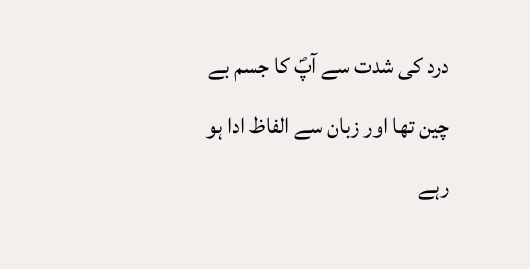درد کی شدت سے آپؐ کا جسم بے چین تھا اور زبان سے الفاظ ادا ہو رہے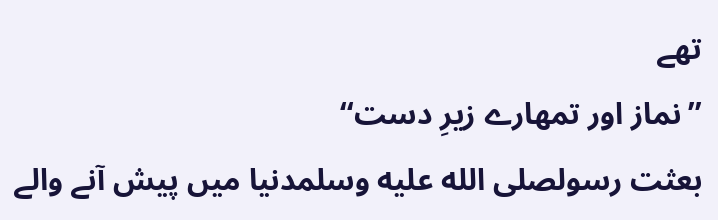تھے
’’نماز اور تمھارے زیرِ دست‘‘
بعثت رسولصلى الله عليه وسلمدنیا میں پیش آنے والے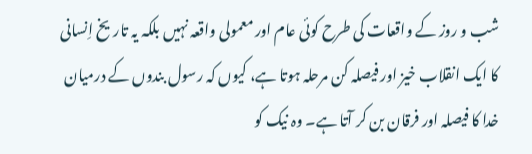شب و روز کے واقعات کی طرح کوئی عام اور معمولی واقعہ نہیں بلکہ یہ تاریخ اِنسانی کا ایک انقلاب خیز اور فیصلہ کن مرحلہ ہوتا ہے، کیوں کہ رسول بندوں کے درمیان خدا کا فیصلہ اور فرقان بن کر آتا ہے۔ وہ نیک کو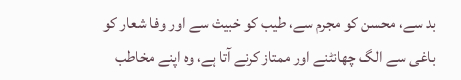بد سے، محسن کو مجرم سے، طیب کو خبیث سے اور وفا شعار کو باغی سے الگ چھانٹنے اور ممتاز کرنے آتا ہے، وہ اپنے مخاطب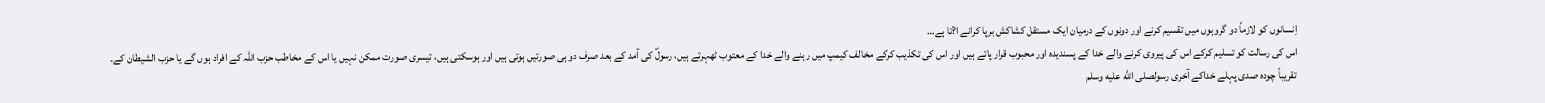اِنسانوں کو لازماً دو گروہوں میں تقسیم کرنے اور دونوں کے درمیان ایک مستقل کشاکش برپا کرانے ا?تا ہے…
اس کی رسالت کو تسلیم کرکے اس کی پیروی کرنے والے خدا کے پسندیدہ اور محبوب قرار پاتے ہیں اور اس کی تکذیب کرکے مخالف کیمپ میں رہنے والے خدا کے معتوب ٹھہرتے ہیں، رسولؐ کی آمد کے بعد صرف دو ہی صورتیں ہوتی ہیں اور ہوسکتی ہیں، تیسری صورت ممکن نہیں یا اس کے مخاطب حزب اللہ کے افراد ہوں گے یا حزب الشیطان کے۔
تقریباً چودہ صدی پہلے خداکے آخری رسولصلى الله عليه وسلم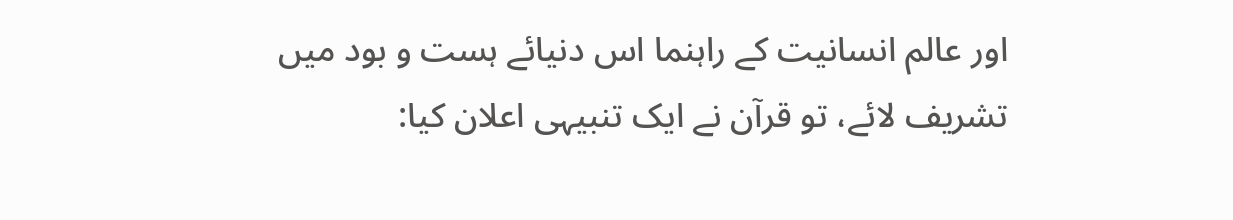اور عالم انسانیت کے راہنما اس دنیائے ہست و بود میں تشریف لائے، تو قرآن نے ایک تنبیہی اعلان کیا: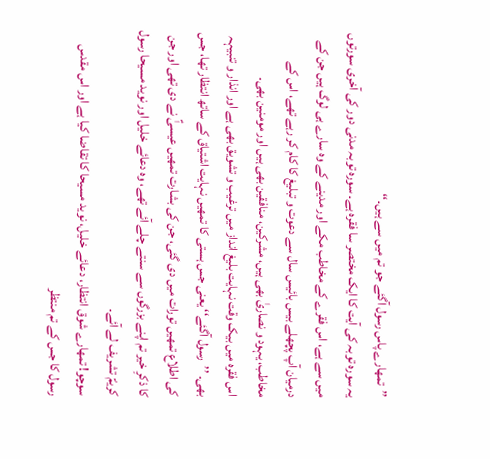’’تمھارے پاس رسول آگئے جو تم میں سے ہیں۔‘‘
یہ سورہ توبہ کی آیت کا ایک مختصر سا فقرہ ہے۔ سورہ توبہ مدنی دور کی آخری سورتوں میں سے ہے، اس فقرے کے مخاطب مکے اور مدینے کے وہ سارے ہی لوگ ہیں جن کے درمیان آپ پچھلے بیس بائیس سال سے دعوت و تبلیغ کا کام کر رہے تھے، اس کے مخاطب، یہود و نصاریٰ بھی ہیں، مشرکین، منافقین بھی ہیں اور مومنین بھی۔
اس فقرہ میں بیک وقت نہایت بلیغ انداز میں ترغیب و تشویق بھی ہے اور انذار و تنبیہہ بھی۔ ’’رسول آگئے‘‘ یعنی جس ہستی کا تمھیں نہایت اشتیاق کے ساتھ انتظار تھا، جس کی اطلاع تمھیں تورات میں دی گئی، جن کی بشارت تمھیں عیسیٰؑ نے دی تھی اور جن کا ذکرِ خیر تم اپنے بزرگوں سے سنتے چلے آئے تھے، وہ دعائے خلیل اور نوید مسیحا رسول کریمؐ تشریف لے آئے۔
سوچو! تمھارے شوق انتظار، دعائے خلیل، نوید مسیحا کا تقاضا کیا ہے اور اس مقدس رسول کا جس کے تم منتظر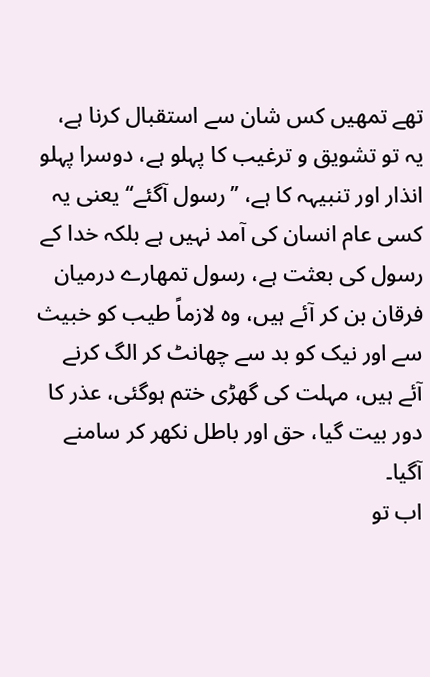تھے تمھیں کس شان سے استقبال کرنا ہے، یہ تو تشویق و ترغیب کا پہلو ہے، دوسرا پہلو انذار اور تنبیہہ کا ہے، ’’رسول آگئے‘‘ یعنی یہ کسی عام انسان کی آمد نہیں ہے بلکہ خدا کے رسول کی بعثت ہے، رسول تمھارے درمیان فرقان بن کر آئے ہیں، وہ لازماً طیب کو خبیث سے اور نیک کو بد سے چھانٹ کر الگ کرنے آئے ہیں، مہلت کی گھڑی ختم ہوگئی، عذر کا دور بیت گیا، حق اور باطل نکھر کر سامنے آگیا۔
اب تو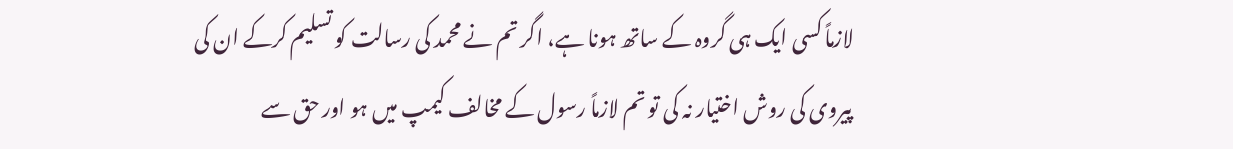لازماً کسی ایک ہی گروہ کے ساتھ ہونا ہے، اگر تم نے محمد کی رسالت کو تسلیم کرکے ان کی پیروی کی روش اختیار نہ کی تو تم لازماً رسول کے مخالف کیمپ میں ہو اور حق سے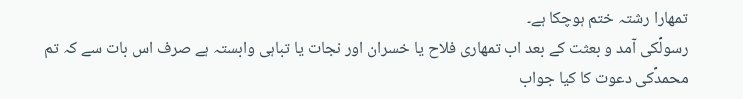تمھارا رشتہ ختم ہوچکا ہے۔
رسولؐکی آمد و بعثت کے بعد اب تمھاری فلاح یا خسران اور نجات یا تباہی وابستہ ہے صرف اس بات سے کہ تم محمدؐکی دعوت کا کیا جواب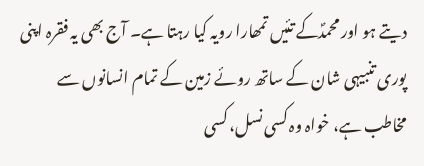دیتے ہو اور محمدؐکے تئیں تمھارا رویہ کیا رہتا ہے۔ آج بھی یہ فقرہ اپنی پوری تنبیہی شان کے ساتھ روئے زمین کے تمام انسانوں سے مخاطب ہے، خواہ وہ کسی نسل، کسی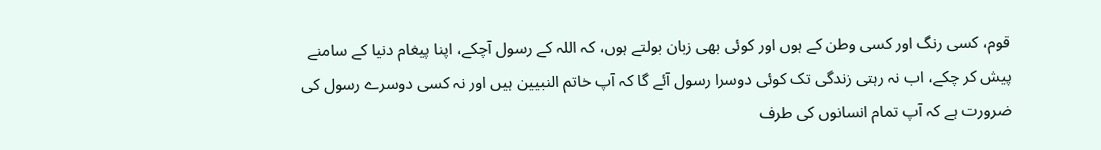قوم، کسی رنگ اور کسی وطن کے ہوں اور کوئی بھی زبان بولتے ہوں، کہ اللہ کے رسول آچکے، اپنا پیغام دنیا کے سامنے پیش کر چکے، اب نہ رہتی زندگی تک کوئی دوسرا رسول آئے گا کہ آپ خاتم النبیین ہیں اور نہ کسی دوسرے رسول کی ضرورت ہے کہ آپ تمام انسانوں کی طرف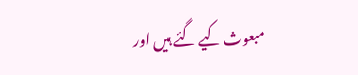مبعوث کیے گئے ہیں اور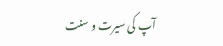آپ کی سیرت و سنت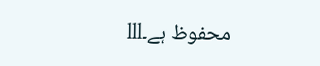محفوظ ہے۔lll